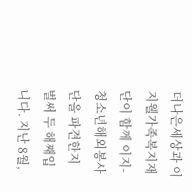더나은세상과 이지웰가족복지재단이 함께 이지-청소년해외봉사단을 파견한지 벌써 두 해째입니다. 지난 8월,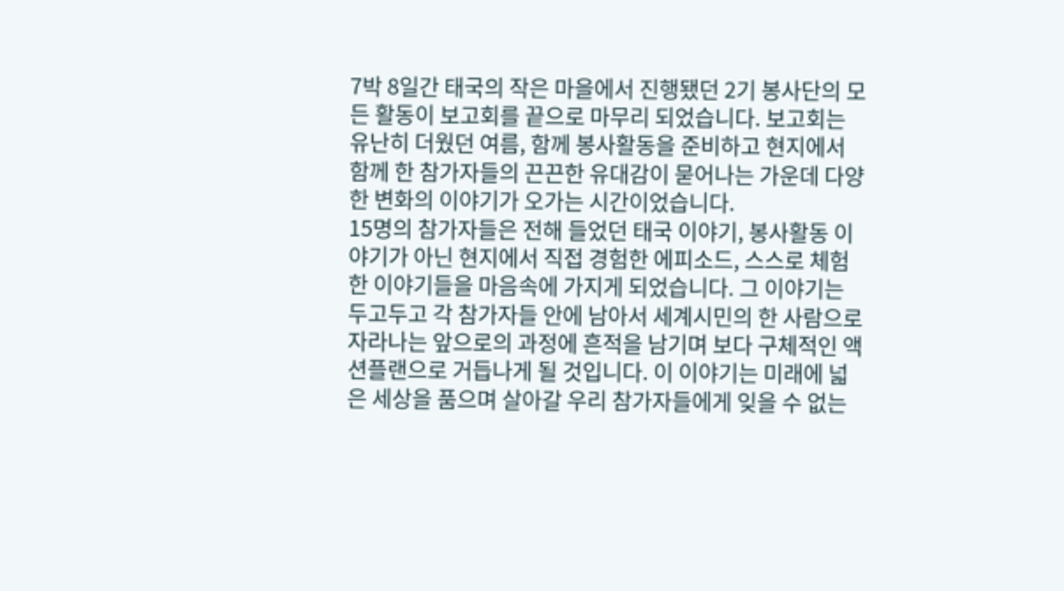7박 8일간 태국의 작은 마을에서 진행됐던 2기 봉사단의 모든 활동이 보고회를 끝으로 마무리 되었습니다. 보고회는 유난히 더웠던 여름, 함께 봉사활동을 준비하고 현지에서 함께 한 참가자들의 끈끈한 유대감이 묻어나는 가운데 다양한 변화의 이야기가 오가는 시간이었습니다.
15명의 참가자들은 전해 들었던 태국 이야기, 봉사활동 이야기가 아닌 현지에서 직접 경험한 에피소드, 스스로 체험한 이야기들을 마음속에 가지게 되었습니다. 그 이야기는 두고두고 각 참가자들 안에 남아서 세계시민의 한 사람으로 자라나는 앞으로의 과정에 흔적을 남기며 보다 구체적인 액션플랜으로 거듭나게 될 것입니다. 이 이야기는 미래에 넓은 세상을 품으며 살아갈 우리 참가자들에게 잊을 수 없는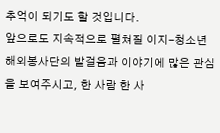추억이 되기도 할 것입니다.
앞으로도 지속적으로 펼쳐질 이지-청소년해외봉사단의 발걸음과 이야기에 많은 관심을 보여주시고, 한 사람 한 사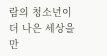람의 청소년이 더 나은 세상을 만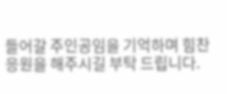들어갈 주인공임을 기억하며 힘찬 응원을 해주시길 부탁 드립니다.